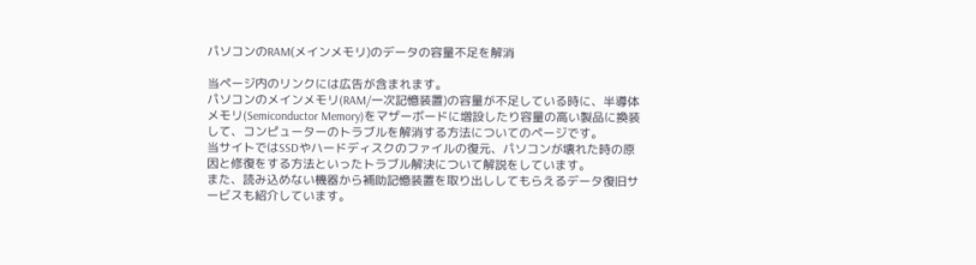パソコンのRAM(メインメモリ)のデータの容量不足を解消

当ページ内のリンクには広告が含まれます。
パソコンのメインメモリ(RAM/一次記憶装置)の容量が不足している時に、半導体メモリ(Semiconductor Memory)をマザーボードに増設したり容量の高い製品に換装して、コンピューターのトラブルを解消する方法についてのページです。
当サイトではSSDやハードディスクのファイルの復元、パソコンが壊れた時の原因と修復をする方法といったトラブル解決について解説をしています。
また、読み込めない機器から補助記憶装置を取り出ししてもらえるデータ復旧サービスも紹介しています。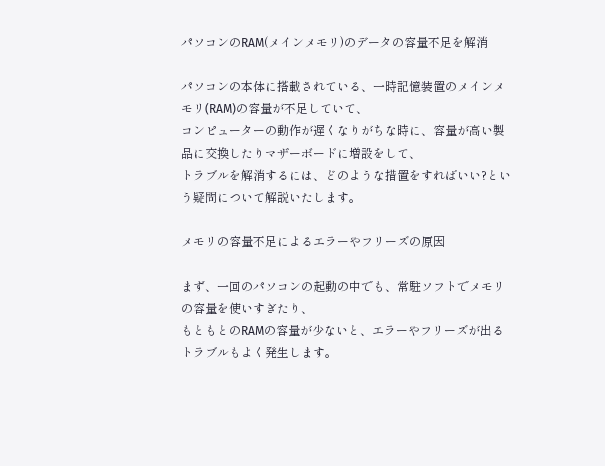パソコンのRAM(メインメモリ)のデータの容量不足を解消

パソコンの本体に搭載されている、一時記憶装置のメインメモリ(RAM)の容量が不足していて、
コンピューターの動作が遅くなりがちな時に、容量が高い製品に交換したりマザーボードに増設をして、
トラブルを解消するには、どのような措置をすればいい?という疑問について解説いたします。

メモリの容量不足によるエラーやフリーズの原因

まず、一回のパソコンの起動の中でも、常駐ソフトでメモリの容量を使いすぎたり、
もともとのRAMの容量が少ないと、エラーやフリーズが出るトラブルもよく発生します。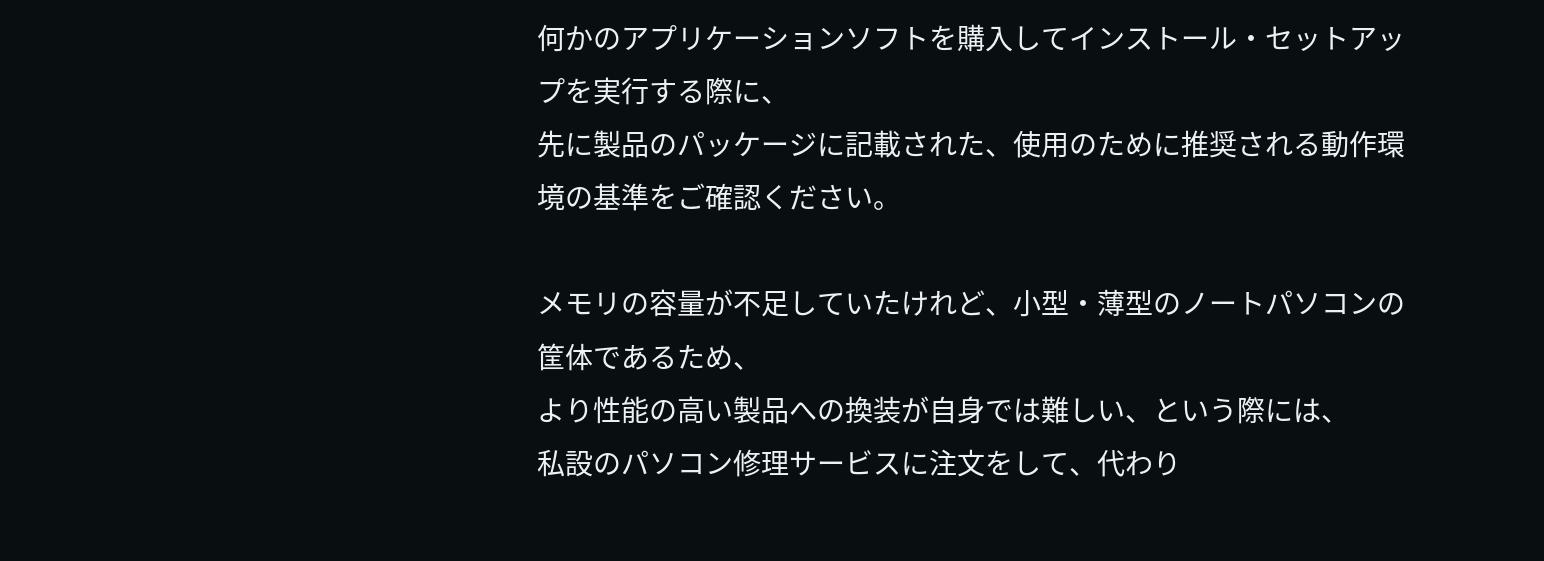何かのアプリケーションソフトを購入してインストール・セットアップを実行する際に、
先に製品のパッケージに記載された、使用のために推奨される動作環境の基準をご確認ください。

メモリの容量が不足していたけれど、小型・薄型のノートパソコンの筐体であるため、
より性能の高い製品への換装が自身では難しい、という際には、
私設のパソコン修理サービスに注文をして、代わり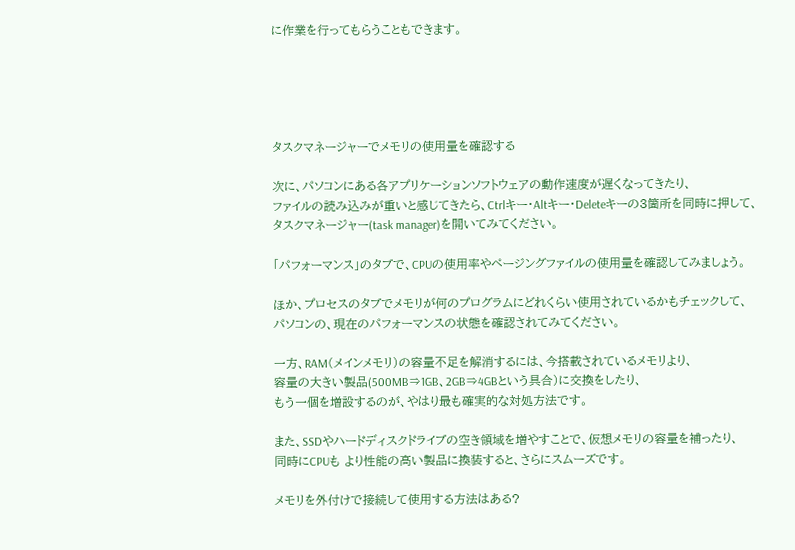に作業を行ってもらうこともできます。





タスクマネージャーでメモリの使用量を確認する

次に、パソコンにある各アプリケーションソフトウェアの動作速度が遅くなってきたり、
ファイルの読み込みが重いと感じてきたら、Ctrlキー・Altキー・Deleteキーの3箇所を同時に押して、
タスクマネージャー(task manager)を開いてみてください。

「パフォーマンス」のタブで、CPUの使用率やページングファイルの使用量を確認してみましょう。

ほか、プロセスのタブでメモリが何のプログラムにどれくらい使用されているかもチェックして、
パソコンの、現在のパフォーマンスの状態を確認されてみてください。

一方、RAM(メインメモリ)の容量不足を解消するには、今搭載されているメモリより、
容量の大きい製品(500MB⇒1GB、2GB⇒4GBという具合)に交換をしたり、
もう一個を増設するのが、やはり最も確実的な対処方法です。

また、SSDやハードディスクドライブの空き領域を増やすことで、仮想メモリの容量を補ったり、
同時にCPUも より性能の高い製品に換装すると、さらにスムーズです。

メモリを外付けで接続して使用する方法はある?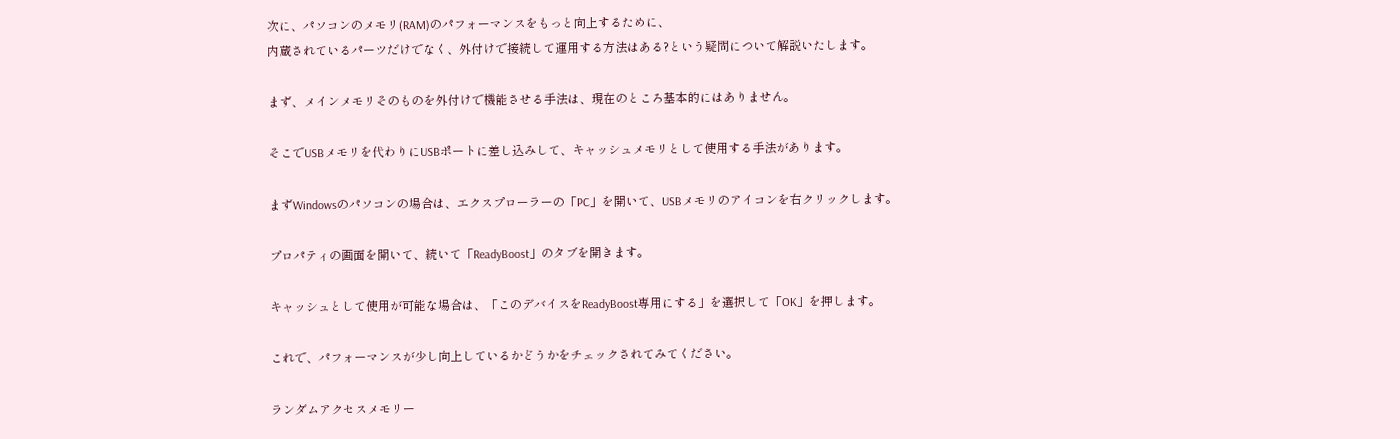次に、パソコンのメモリ(RAM)のパフォーマンスをもっと向上するために、
内蔵されているパーツだけでなく、外付けで接続して運用する方法はある?という疑問について解説いたします。

まず、メインメモリそのものを外付けで機能させる手法は、現在のところ基本的にはありません。

そこでUSBメモリを代わりにUSBポートに差し込みして、キャッシュメモリとして使用する手法があります。

まずWindowsのパソコンの場合は、エクスプローラーの「PC」を開いて、USBメモリのアイコンを右クリックします。

プロパティの画面を開いて、続いて「ReadyBoost」のタブを開きます。

キャッシュとして使用が可能な場合は、「このデバイスをReadyBoost専用にする」を選択して「OK」を押します。

これで、パフォーマンスが少し向上しているかどうかをチェックされてみてください。

ランダムアクセスメモリー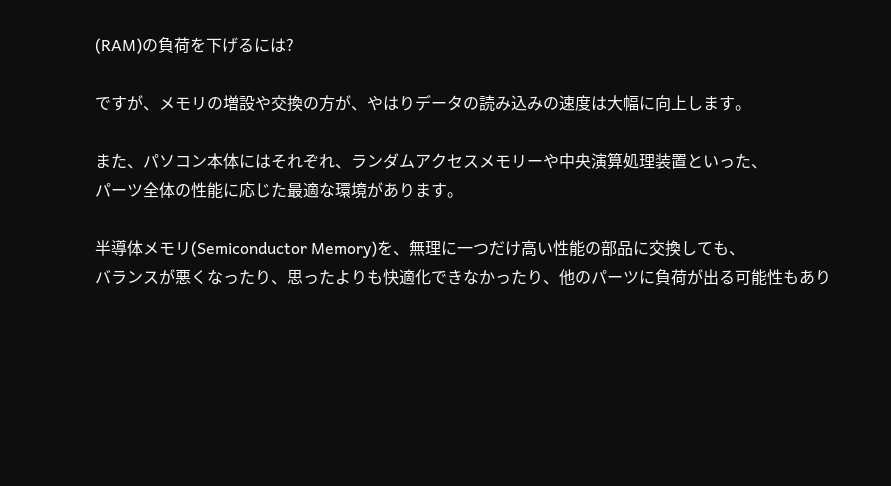(RAM)の負荷を下げるには?

ですが、メモリの増設や交換の方が、やはりデータの読み込みの速度は大幅に向上します。

また、パソコン本体にはそれぞれ、ランダムアクセスメモリーや中央演算処理装置といった、
パーツ全体の性能に応じた最適な環境があります。

半導体メモリ(Semiconductor Memory)を、無理に一つだけ高い性能の部品に交換しても、
バランスが悪くなったり、思ったよりも快適化できなかったり、他のパーツに負荷が出る可能性もあり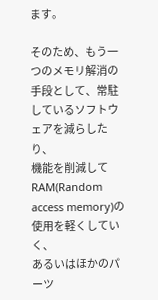ます。

そのため、もう一つのメモリ解消の手段として、常駐しているソフトウェアを減らしたり、
機能を削減してRAM(Random access memory)の使用を軽くしていく、
あるいはほかのパーツ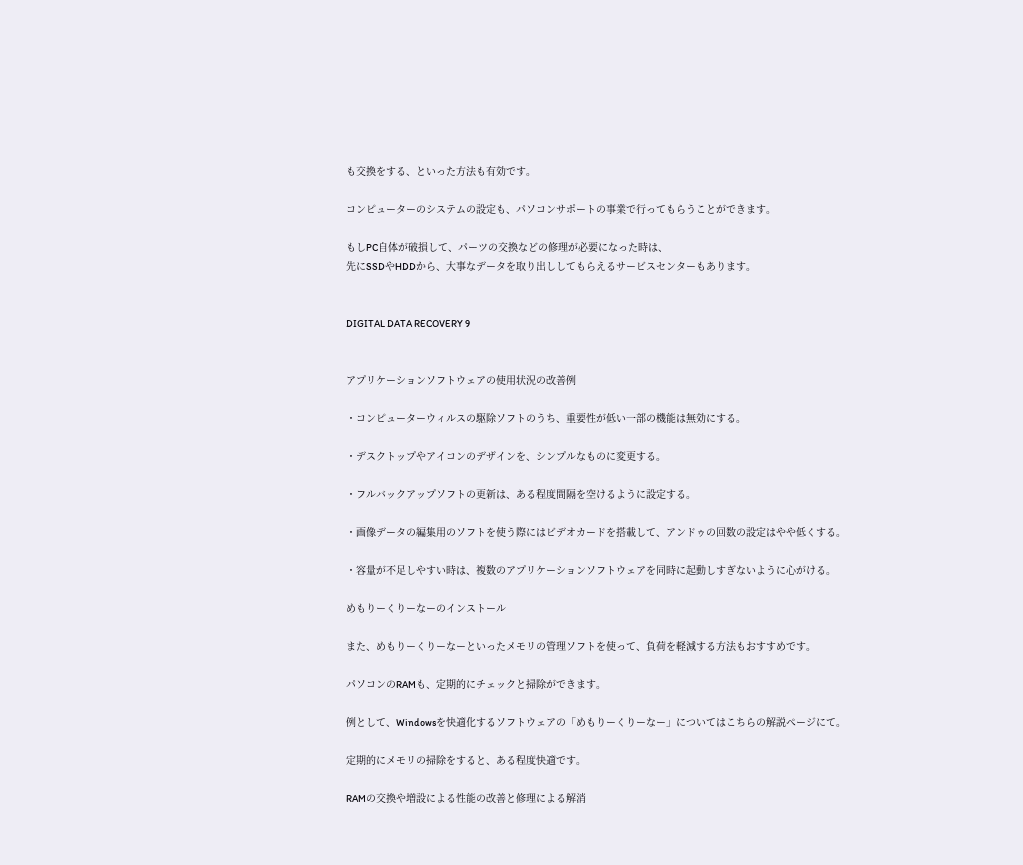も交換をする、といった方法も有効です。

コンピューターのシステムの設定も、パソコンサポートの事業で行ってもらうことができます。

もしPC自体が破損して、パーツの交換などの修理が必要になった時は、
先にSSDやHDDから、大事なデータを取り出ししてもらえるサービスセンターもあります。


DIGITAL DATA RECOVERY 9


アプリケーションソフトウェアの使用状況の改善例

・コンピューターウィルスの駆除ソフトのうち、重要性が低い一部の機能は無効にする。

・デスクトップやアイコンのデザインを、シンプルなものに変更する。

・フルバックアップソフトの更新は、ある程度間隔を空けるように設定する。

・画像データの編集用のソフトを使う際にはビデオカードを搭載して、アンドゥの回数の設定はやや低くする。

・容量が不足しやすい時は、複数のアプリケーションソフトウェアを同時に起動しすぎないように心がける。

めもりーくりーなーのインストール

また、めもりーくりーなーといったメモリの管理ソフトを使って、負荷を軽減する方法もおすすめです。

パソコンのRAMも、定期的にチェックと掃除ができます。

例として、Windowsを快適化するソフトウェアの「めもりーくりーなー」についてはこちらの解説ページにて。

定期的にメモリの掃除をすると、ある程度快適です。

RAMの交換や増設による性能の改善と修理による解消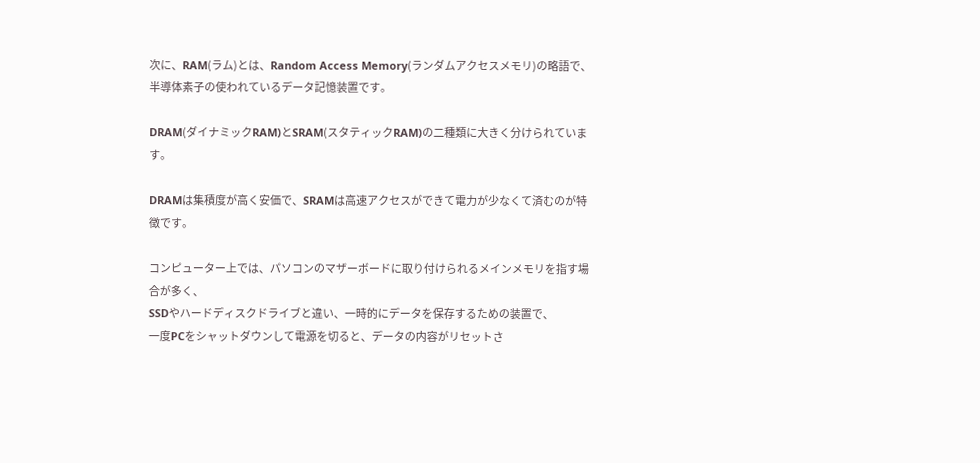次に、RAM(ラム)とは、Random Access Memory(ランダムアクセスメモリ)の略語で、
半導体素子の使われているデータ記憶装置です。

DRAM(ダイナミックRAM)とSRAM(スタティックRAM)の二種類に大きく分けられています。

DRAMは集積度が高く安価で、SRAMは高速アクセスができて電力が少なくて済むのが特徴です。

コンピューター上では、パソコンのマザーボードに取り付けられるメインメモリを指す場合が多く、
SSDやハードディスクドライブと違い、一時的にデータを保存するための装置で、
一度PCをシャットダウンして電源を切ると、データの内容がリセットさ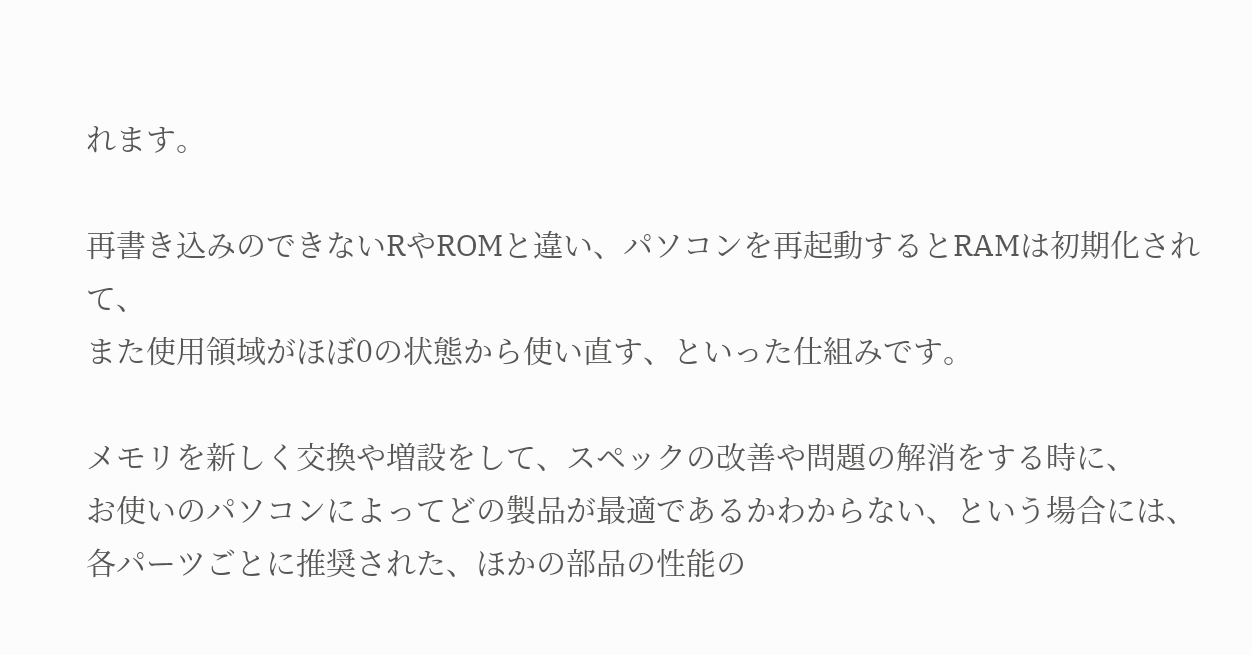れます。

再書き込みのできないRやROMと違い、パソコンを再起動するとRAMは初期化されて、
また使用領域がほぼ0の状態から使い直す、といった仕組みです。

メモリを新しく交換や増設をして、スペックの改善や問題の解消をする時に、
お使いのパソコンによってどの製品が最適であるかわからない、という場合には、
各パーツごとに推奨された、ほかの部品の性能の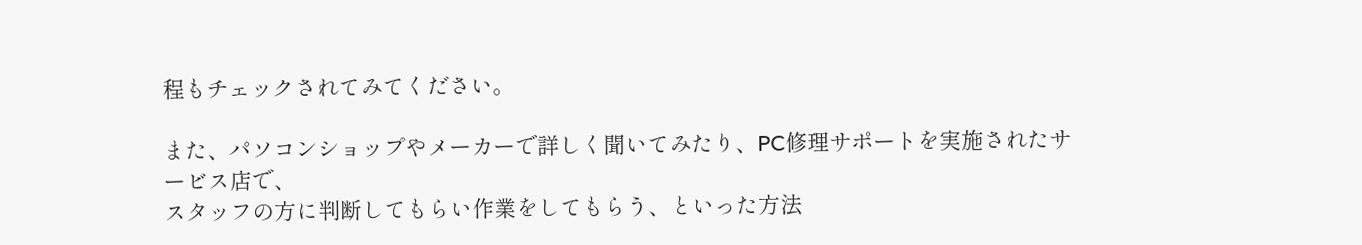程もチェックされてみてください。

また、パソコンショップやメーカーで詳しく聞いてみたり、PC修理サポートを実施されたサービス店で、
スタッフの方に判断してもらい作業をしてもらう、といった方法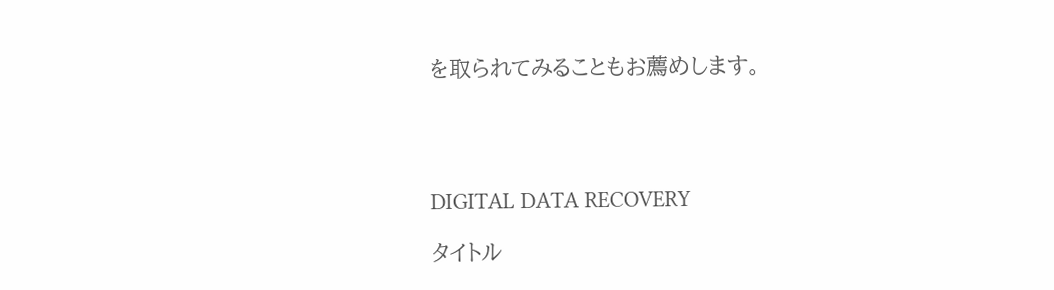を取られてみることもお薦めします。




DIGITAL DATA RECOVERY

タイトル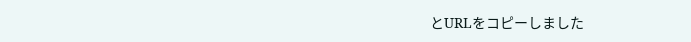とURLをコピーしました